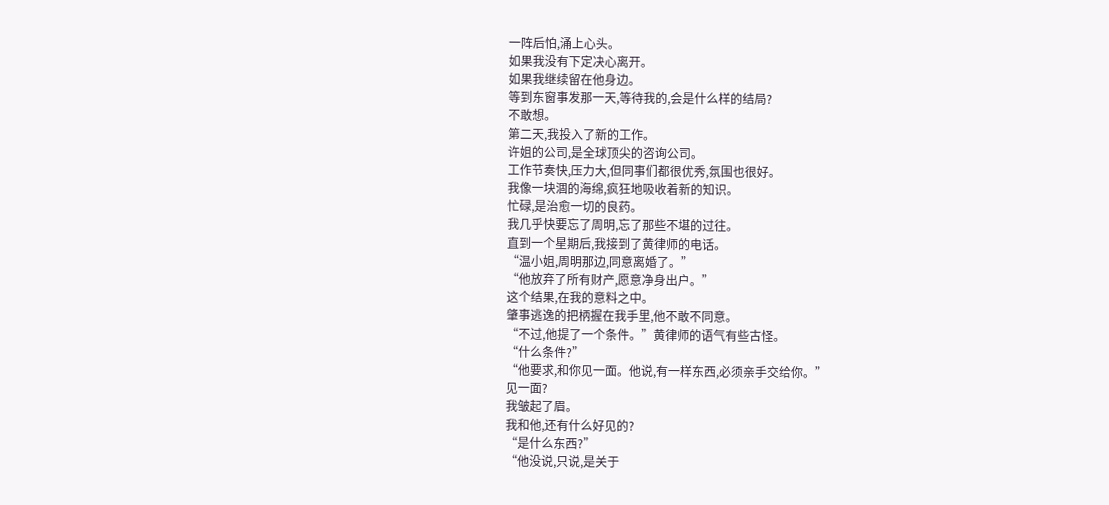一阵后怕,涌上心头。
如果我没有下定决心离开。
如果我继续留在他身边。
等到东窗事发那一天,等待我的,会是什么样的结局?
不敢想。
第二天,我投入了新的工作。
许姐的公司,是全球顶尖的咨询公司。
工作节奏快,压力大,但同事们都很优秀,氛围也很好。
我像一块涸的海绵,疯狂地吸收着新的知识。
忙碌,是治愈一切的良药。
我几乎快要忘了周明,忘了那些不堪的过往。
直到一个星期后,我接到了黄律师的电话。
“温小姐,周明那边,同意离婚了。”
“他放弃了所有财产,愿意净身出户。”
这个结果,在我的意料之中。
肇事逃逸的把柄握在我手里,他不敢不同意。
“不过,他提了一个条件。”黄律师的语气有些古怪。
“什么条件?”
“他要求,和你见一面。他说,有一样东西,必须亲手交给你。”
见一面?
我皱起了眉。
我和他,还有什么好见的?
“是什么东西?”
“他没说,只说,是关于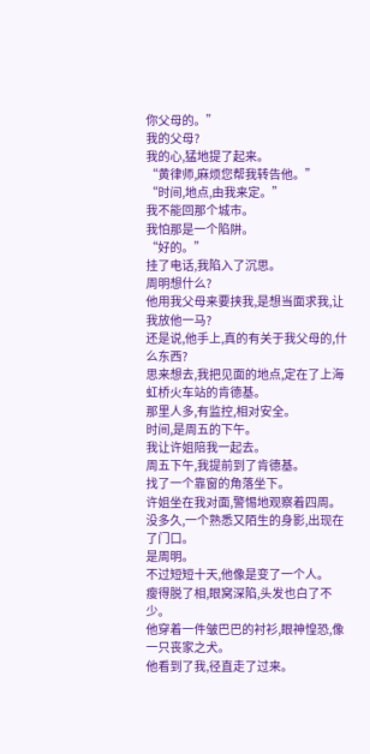你父母的。”
我的父母?
我的心,猛地提了起来。
“黄律师,麻烦您帮我转告他。”
“时间,地点,由我来定。”
我不能回那个城市。
我怕那是一个陷阱。
“好的。”
挂了电话,我陷入了沉思。
周明想什么?
他用我父母来要挟我,是想当面求我,让我放他一马?
还是说,他手上,真的有关于我父母的,什么东西?
思来想去,我把见面的地点,定在了上海虹桥火车站的肯德基。
那里人多,有监控,相对安全。
时间,是周五的下午。
我让许姐陪我一起去。
周五下午,我提前到了肯德基。
找了一个靠窗的角落坐下。
许姐坐在我对面,警惕地观察着四周。
没多久,一个熟悉又陌生的身影,出现在了门口。
是周明。
不过短短十天,他像是变了一个人。
瘦得脱了相,眼窝深陷,头发也白了不少。
他穿着一件皱巴巴的衬衫,眼神惶恐,像一只丧家之犬。
他看到了我,径直走了过来。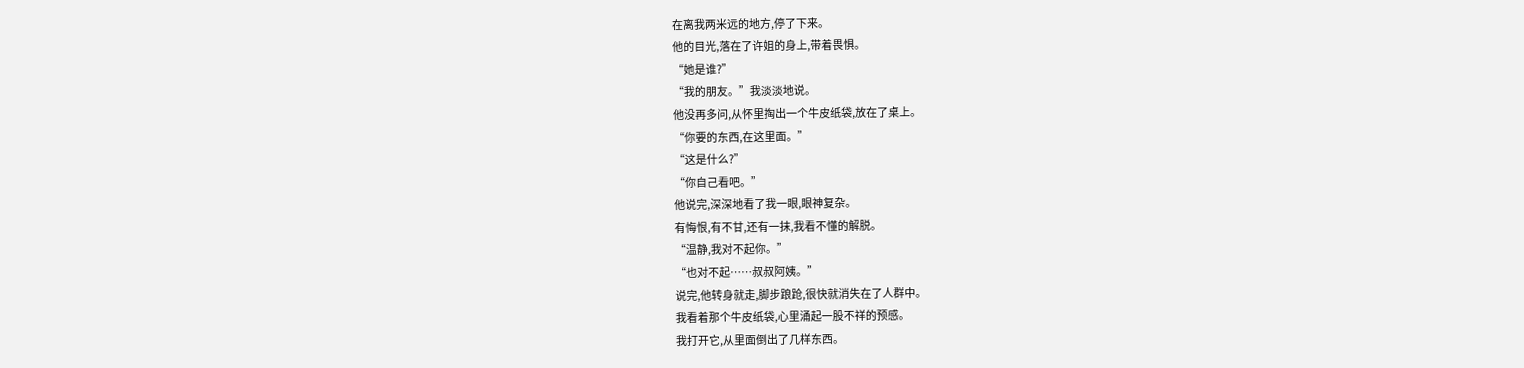在离我两米远的地方,停了下来。
他的目光,落在了许姐的身上,带着畏惧。
“她是谁?”
“我的朋友。”我淡淡地说。
他没再多问,从怀里掏出一个牛皮纸袋,放在了桌上。
“你要的东西,在这里面。”
“这是什么?”
“你自己看吧。”
他说完,深深地看了我一眼,眼神复杂。
有悔恨,有不甘,还有一抹,我看不懂的解脱。
“温静,我对不起你。”
“也对不起……叔叔阿姨。”
说完,他转身就走,脚步踉跄,很快就消失在了人群中。
我看着那个牛皮纸袋,心里涌起一股不祥的预感。
我打开它,从里面倒出了几样东西。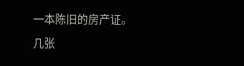一本陈旧的房产证。
几张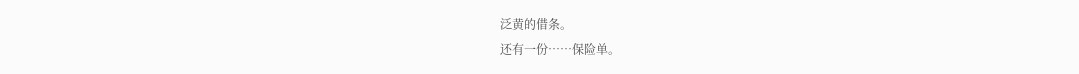泛黄的借条。
还有一份……保险单。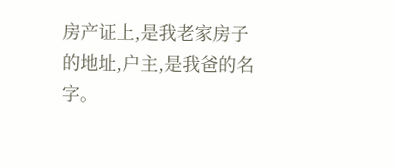房产证上,是我老家房子的地址,户主,是我爸的名字。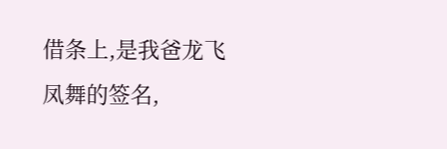借条上,是我爸龙飞凤舞的签名,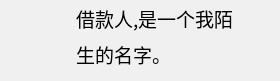借款人,是一个我陌生的名字。